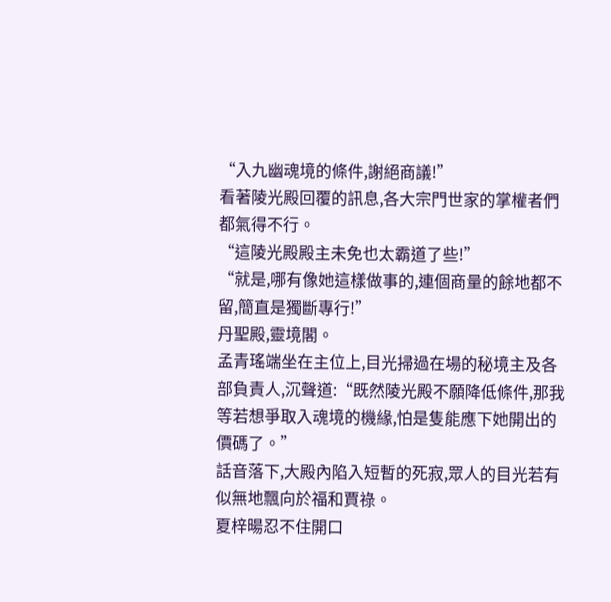“入九幽魂境的條件,謝絕商議!”
看著陵光殿回覆的訊息,各大宗門世家的掌權者們都氣得不行。
“這陵光殿殿主未免也太霸道了些!”
“就是,哪有像她這樣做事的,連個商量的餘地都不留,簡直是獨斷專行!”
丹聖殿,靈境閣。
孟青瑤端坐在主位上,目光掃過在場的秘境主及各部負責人,沉聲道:“既然陵光殿不願降低條件,那我等若想爭取入魂境的機緣,怕是隻能應下她開出的價碼了。”
話音落下,大殿內陷入短暫的死寂,眾人的目光若有似無地飄向於福和賈祿。
夏梓暘忍不住開口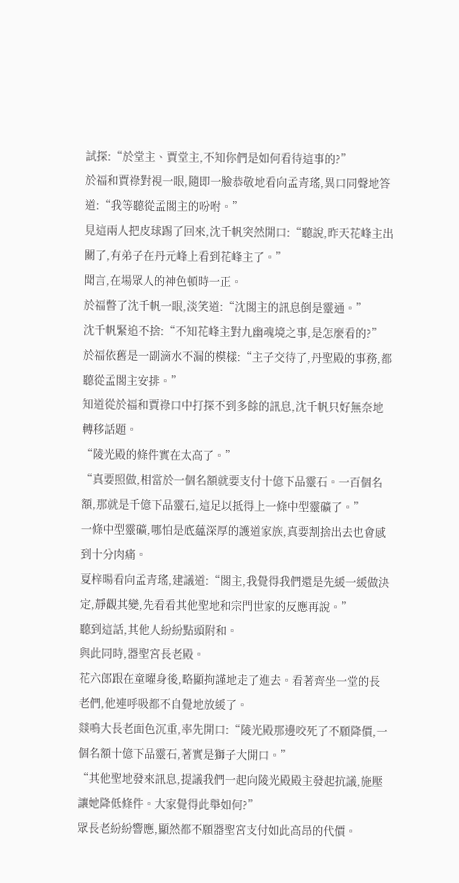試探:“於堂主、賈堂主,不知你們是如何看待這事的?”
於福和賈祿對視一眼,隨即一臉恭敬地看向孟青瑤,異口同聲地答道:“我等聽從孟閣主的吩咐。”
見這兩人把皮球踢了回來,沈千帆突然開口:“聽說,昨天花峰主出關了,有弟子在丹元峰上看到花峰主了。”
聞言,在場眾人的神色頓時一正。
於福瞥了沈千帆一眼,淡笑道:“沈閣主的訊息倒是靈通。”
沈千帆緊追不捨:“不知花峰主對九幽魂境之事,是怎麼看的?”
於福依舊是一副滴水不漏的模樣:“主子交待了,丹聖殿的事務,都聽從孟閣主安排。”
知道從於福和賈祿口中打探不到多餘的訊息,沈千帆只好無奈地轉移話題。
“陵光殿的條件實在太高了。”
“真要照做,相當於一個名額就要支付十億下品靈石。一百個名額,那就是千億下品靈石,這足以抵得上一條中型靈礦了。”
一條中型靈礦,哪怕是底蘊深厚的護道家族,真要割捨出去也會感到十分肉痛。
夏梓暘看向孟青瑤,建議道:“閣主,我覺得我們還是先緩一緩做決定,靜觀其變,先看看其他聖地和宗門世家的反應再說。”
聽到這話,其他人紛紛點頭附和。
與此同時,器聖宮長老殿。
花六郎跟在童曜身後,略顯拘謹地走了進去。看著齊坐一堂的長老們,他連呼吸都不自覺地放緩了。
燚鳴大長老面色沉重,率先開口:“陵光殿那邊咬死了不願降價,一個名額十億下品靈石,著實是獅子大開口。”
“其他聖地發來訊息,提議我們一起向陵光殿殿主發起抗議,施壓讓她降低條件。大家覺得此舉如何?”
眾長老紛紛響應,顯然都不願器聖宮支付如此高昂的代價。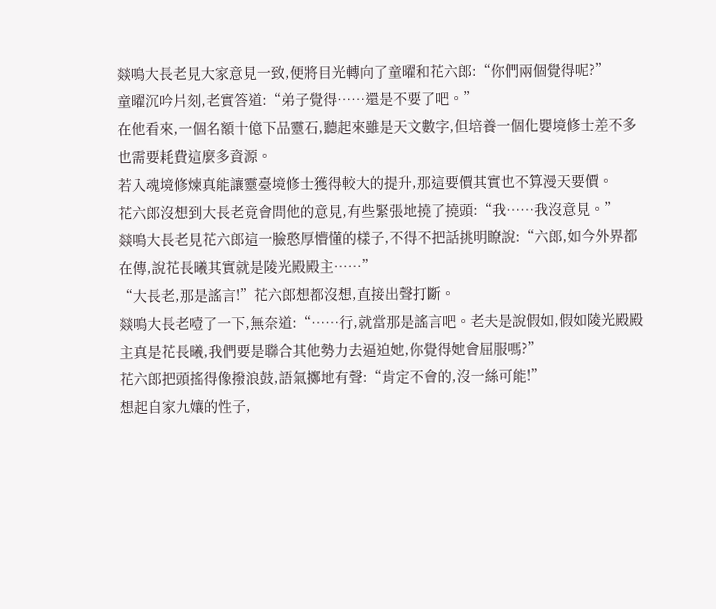燚鳴大長老見大家意見一致,便將目光轉向了童曜和花六郎:“你們兩個覺得呢?”
童曜沉吟片刻,老實答道:“弟子覺得……還是不要了吧。”
在他看來,一個名額十億下品靈石,聽起來雖是天文數字,但培養一個化嬰境修士差不多也需要耗費這麼多資源。
若入魂境修煉真能讓靈臺境修士獲得較大的提升,那這要價其實也不算漫天要價。
花六郎沒想到大長老竟會問他的意見,有些緊張地撓了撓頭:“我……我沒意見。”
燚鳴大長老見花六郎這一臉憨厚懵懂的樣子,不得不把話挑明瞭說:“六郎,如今外界都在傳,說花長曦其實就是陵光殿殿主……”
“大長老,那是謠言!”花六郎想都沒想,直接出聲打斷。
燚鳴大長老噎了一下,無奈道:“……行,就當那是謠言吧。老夫是說假如,假如陵光殿殿主真是花長曦,我們要是聯合其他勢力去逼迫她,你覺得她會屈服嗎?”
花六郎把頭搖得像撥浪鼓,語氣擲地有聲:“肯定不會的,沒一絲可能!”
想起自家九孃的性子,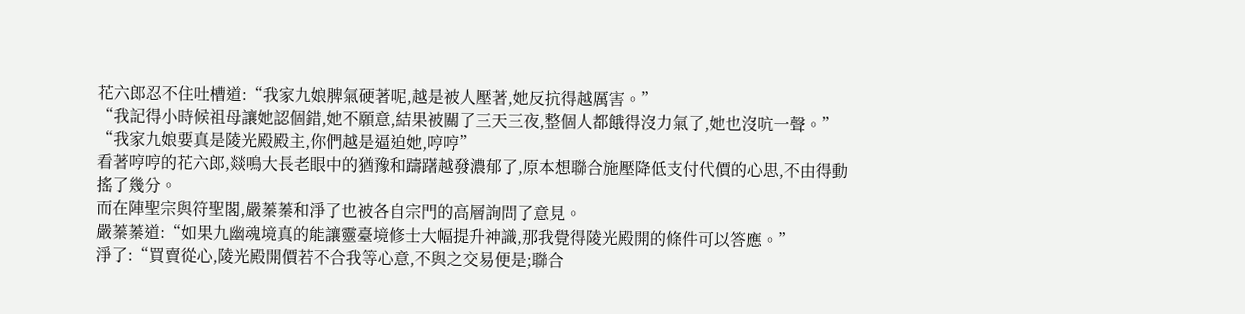花六郎忍不住吐槽道:“我家九娘脾氣硬著呢,越是被人壓著,她反抗得越厲害。”
“我記得小時候祖母讓她認個錯,她不願意,結果被關了三天三夜,整個人都餓得沒力氣了,她也沒吭一聲。”
“我家九娘要真是陵光殿殿主,你們越是逼迫她,哼哼”
看著哼哼的花六郎,燚鳴大長老眼中的猶豫和躊躇越發濃郁了,原本想聯合施壓降低支付代價的心思,不由得動搖了幾分。
而在陣聖宗與符聖閣,嚴蓁蓁和淨了也被各自宗門的高層詢問了意見。
嚴蓁蓁道:“如果九幽魂境真的能讓靈臺境修士大幅提升神識,那我覺得陵光殿開的條件可以答應。”
淨了:“買賣從心,陵光殿開價若不合我等心意,不與之交易便是;聯合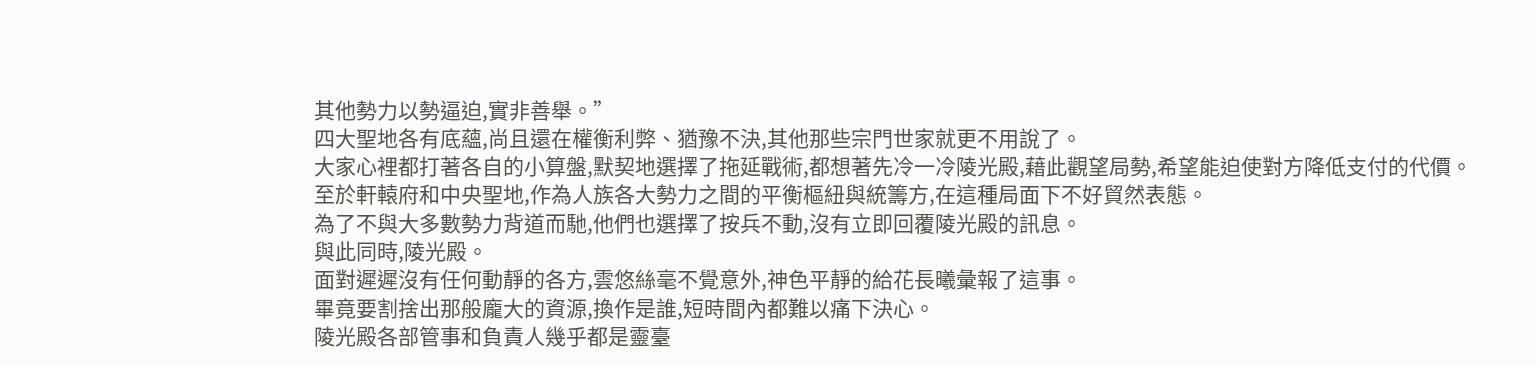其他勢力以勢逼迫,實非善舉。”
四大聖地各有底蘊,尚且還在權衡利弊、猶豫不決,其他那些宗門世家就更不用說了。
大家心裡都打著各自的小算盤,默契地選擇了拖延戰術,都想著先冷一冷陵光殿,藉此觀望局勢,希望能迫使對方降低支付的代價。
至於軒轅府和中央聖地,作為人族各大勢力之間的平衡樞紐與統籌方,在這種局面下不好貿然表態。
為了不與大多數勢力背道而馳,他們也選擇了按兵不動,沒有立即回覆陵光殿的訊息。
與此同時,陵光殿。
面對遲遲沒有任何動靜的各方,雲悠絲毫不覺意外,神色平靜的給花長曦彙報了這事。
畢竟要割捨出那般龐大的資源,換作是誰,短時間內都難以痛下決心。
陵光殿各部管事和負責人幾乎都是靈臺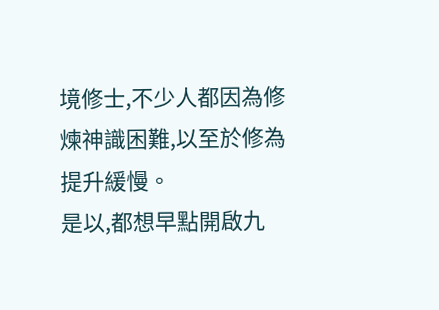境修士,不少人都因為修煉神識困難,以至於修為提升緩慢。
是以,都想早點開啟九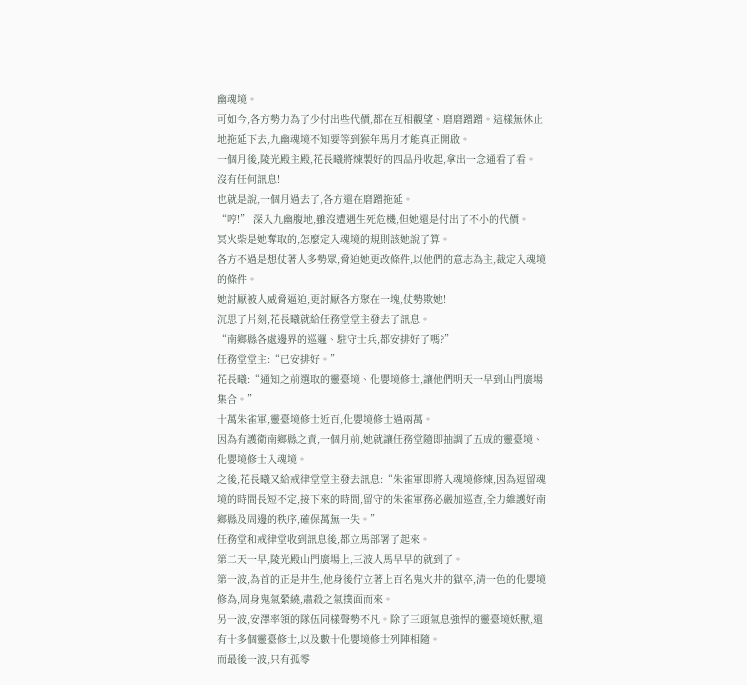幽魂境。
可如今,各方勢力為了少付出些代價,都在互相觀望、磨磨蹭蹭。這樣無休止地拖延下去,九幽魂境不知要等到猴年馬月才能真正開啟。
一個月後,陵光殿主殿,花長曦將煉製好的四品丹收起,拿出一念通看了看。
沒有任何訊息!
也就是說,一個月過去了,各方還在磨蹭拖延。
“哼!” 深入九幽腹地,雖沒遭遇生死危機,但她還是付出了不小的代價。
冥火柴是她奪取的,怎麼定入魂境的規則該她說了算。
各方不過是想仗著人多勢眾,脅迫她更改條件,以他們的意志為主,裁定入魂境的條件。
她討厭被人威脅逼迫,更討厭各方聚在一塊,仗勢欺她!
沉思了片刻,花長曦就給任務堂堂主發去了訊息。
“南鄉縣各處邊界的巡邏、駐守士兵,都安排好了嗎?”
任務堂堂主:“已安排好。”
花長曦:“通知之前選取的靈臺境、化嬰境修士,讓他們明天一早到山門廣場集合。”
十萬朱雀軍,靈臺境修士近百,化嬰境修士過兩萬。
因為有護衛南鄉縣之責,一個月前,她就讓任務堂隨即抽調了五成的靈臺境、化嬰境修士入魂境。
之後,花長曦又給戒律堂堂主發去訊息:“朱雀軍即將入魂境修煉,因為逗留魂境的時間長短不定,接下來的時間,留守的朱雀軍務必嚴加巡查,全力維護好南鄉縣及周邊的秩序,確保萬無一失。”
任務堂和戒律堂收到訊息後,都立馬部署了起來。
第二天一早,陵光殿山門廣場上,三波人馬早早的就到了。
第一波,為首的正是井生,他身後佇立著上百名鬼火井的獄卒,清一色的化嬰境修為,周身鬼氣縈繞,肅殺之氣撲面而來。
另一波,安澤率領的隊伍同樣聲勢不凡。除了三頭氣息強悍的靈臺境妖獸,還有十多個靈臺修士,以及數十化嬰境修士列陣相隨。
而最後一波,只有孤零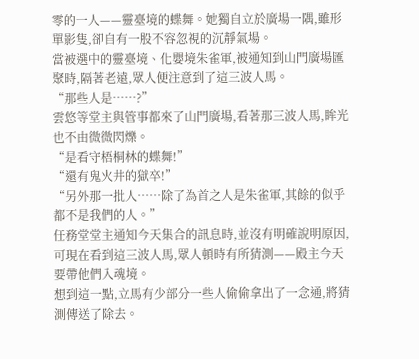零的一人——靈臺境的蝶舞。她獨自立於廣場一隅,雖形單影隻,卻自有一股不容忽視的沉靜氣場。
當被選中的靈臺境、化嬰境朱雀軍,被通知到山門廣場匯聚時,隔著老遠,眾人便注意到了這三波人馬。
“那些人是……?”
雲悠等堂主與管事都來了山門廣場,看著那三波人馬,眸光也不由微微閃爍。
“是看守梧桐林的蝶舞!”
“還有鬼火井的獄卒!”
“另外那一批人……除了為首之人是朱雀軍,其餘的似乎都不是我們的人。”
任務堂堂主通知今天集合的訊息時,並沒有明確說明原因,可現在看到這三波人馬,眾人頓時有所猜測——殿主今天要帶他們入魂境。
想到這一點,立馬有少部分一些人偷偷拿出了一念通,將猜測傳送了除去。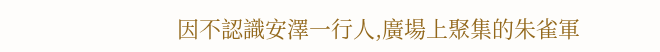因不認識安澤一行人,廣場上聚集的朱雀軍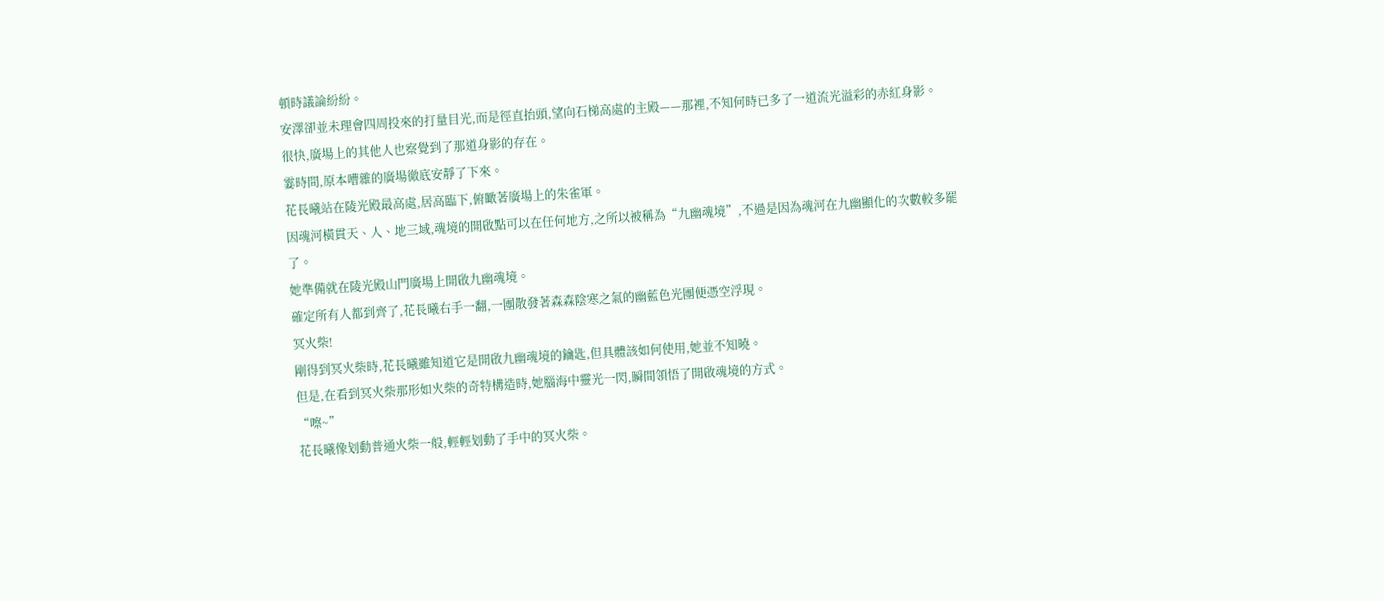頓時議論紛紛。
安澤卻並未理會四周投來的打量目光,而是徑直抬頭,望向石梯高處的主殿——那裡,不知何時已多了一道流光溢彩的赤紅身影。
很快,廣場上的其他人也察覺到了那道身影的存在。
霎時間,原本嘈雜的廣場徹底安靜了下來。
花長曦站在陵光殿最高處,居高臨下,俯瞰著廣場上的朱雀軍。
因魂河橫貫天、人、地三域,魂境的開啟點可以在任何地方,之所以被稱為“九幽魂境”,不過是因為魂河在九幽顯化的次數較多罷了。
她準備就在陵光殿山門廣場上開啟九幽魂境。
確定所有人都到齊了,花長曦右手一翻,一團散發著森森陰寒之氣的幽藍色光團便憑空浮現。
冥火柴!
剛得到冥火柴時,花長曦雖知道它是開啟九幽魂境的鑰匙,但具體該如何使用,她並不知曉。
但是,在看到冥火柴那形如火柴的奇特構造時,她腦海中靈光一閃,瞬間領悟了開啟魂境的方式。
“嚓~”
花長曦像划動普通火柴一般,輕輕划動了手中的冥火柴。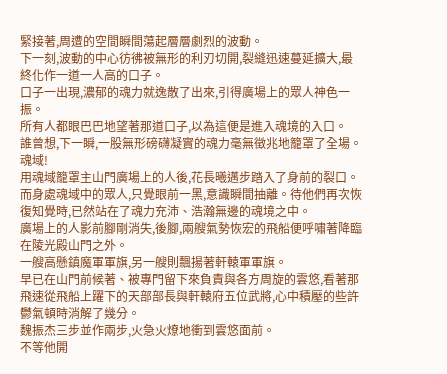緊接著,周遭的空間瞬間蕩起層層劇烈的波動。
下一刻,波動的中心彷彿被無形的利刃切開,裂縫迅速蔓延擴大,最終化作一道一人高的口子。
口子一出現,濃郁的魂力就逸散了出來,引得廣場上的眾人神色一振。
所有人都眼巴巴地望著那道口子,以為這便是進入魂境的入口。
誰曾想,下一瞬,一股無形磅礴凝實的魂力毫無徵兆地籠罩了全場。
魂域!
用魂域籠罩主山門廣場上的人後,花長曦邁步踏入了身前的裂口。
而身處魂域中的眾人,只覺眼前一黑,意識瞬間抽離。待他們再次恢復知覺時,已然站在了魂力充沛、浩瀚無邊的魂境之中。
廣場上的人影前腳剛消失,後腳,兩艘氣勢恢宏的飛船便呼嘯著降臨在陵光殿山門之外。
一艘高懸鎮魔軍軍旗,另一艘則飄揚著軒轅軍軍旗。
早已在山門前候著、被專門留下來負責與各方周旋的雲悠,看著那飛速從飛船上躍下的天部部長與軒轅府五位武將,心中積壓的些許鬱氣頓時消解了幾分。
魏振杰三步並作兩步,火急火燎地衝到雲悠面前。
不等他開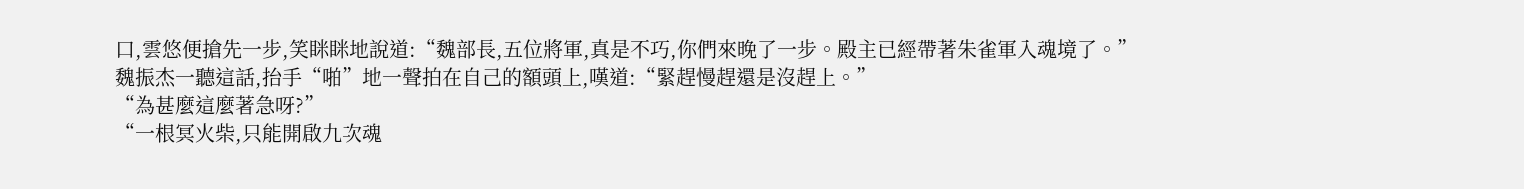口,雲悠便搶先一步,笑眯眯地說道:“魏部長,五位將軍,真是不巧,你們來晚了一步。殿主已經帶著朱雀軍入魂境了。”
魏振杰一聽這話,抬手“啪”地一聲拍在自己的額頭上,嘆道:“緊趕慢趕還是沒趕上。”
“為甚麼這麼著急呀?”
“一根冥火柴,只能開啟九次魂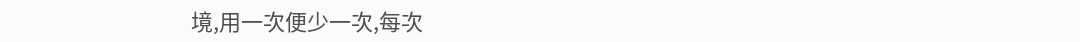境,用一次便少一次,每次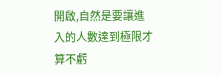開啟,自然是要讓進入的人數達到極限才算不虧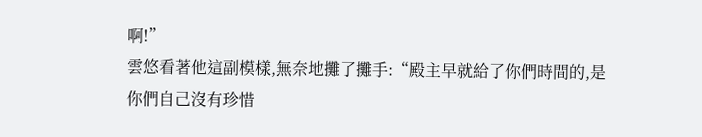啊!”
雲悠看著他這副模樣,無奈地攤了攤手:“殿主早就給了你們時間的,是你們自己沒有珍惜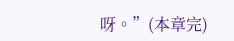呀。”(本章完)